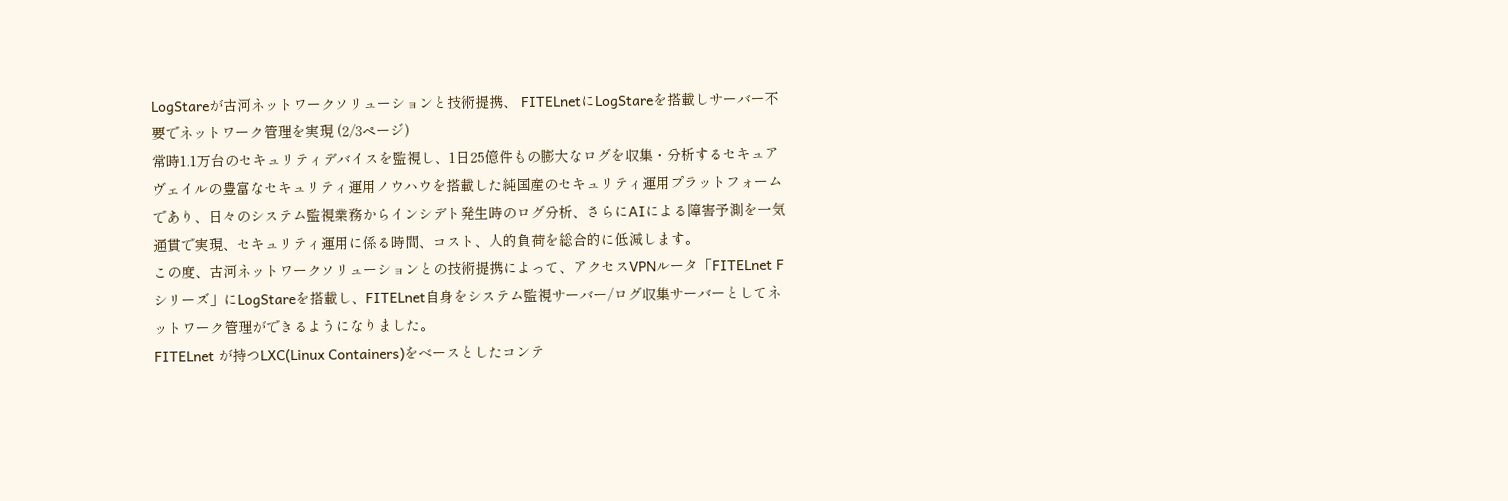LogStareが古河ネットワークソリューションと技術提携、 FITELnetにLogStareを搭載しサーバー不要でネットワーク管理を実現 (2/3ページ)
常時1.1万台のセキュリティデバイスを監視し、1日25億件もの膨大なログを収集・分析するセキュアヴェイルの豊富なセキュリティ運用ノウハウを搭載した純国産のセキュリティ運用プラットフォームであり、日々のシステム監視業務からインシデト発生時のログ分析、さらにAIによる障害予測を一気通貫で実現、セキュリティ運用に係る時間、コスト、人的負荷を総合的に低減します。
この度、古河ネットワークソリューションとの技術提携によって、アクセスVPNルータ「FITELnet Fシリーズ」にLogStareを搭載し、FITELnet自身をシステム監視サーバー/ログ収集サーバーとしてネットワーク管理ができるようになりました。
FITELnet が持つLXC(Linux Containers)をベースとしたコンテ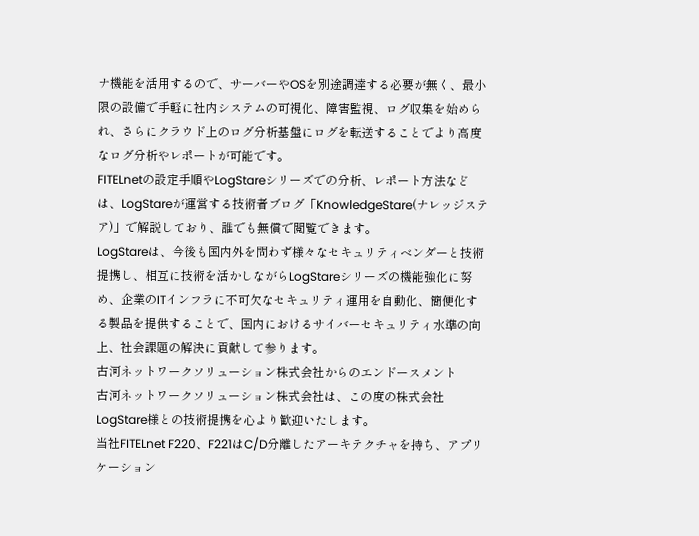ナ機能を活用するので、サーバーやOSを別途調達する必要が無く、最小限の設備で手軽に社内システムの可視化、障害監視、ログ収集を始められ、さらにクラウド上のログ分析基盤にログを転送することでより高度なログ分析やレポートが可能です。
FITELnetの設定手順やLogStareシリーズでの分析、レポート方法などは、LogStareが運営する技術者ブログ「KnowledgeStare(ナレッジステア)」で解説しており、誰でも無償で閲覧できます。
LogStareは、今後も国内外を問わず様々なセキュリティベンダーと技術提携し、相互に技術を活かしながらLogStareシリーズの機能強化に努め、企業のITインフラに不可欠なセキュリティ運用を自動化、簡便化する製品を提供することで、国内におけるサイバーセキュリティ水準の向上、社会課題の解決に貢献して参ります。
古河ネットワークソリューション株式会社からのエンドースメント
古河ネットワークソリューション株式会社は、この度の株式会社LogStare様との技術提携を心より歓迎いたします。
当社FITELnet F220、F221はC/D分離したアーキテクチャを持ち、アプリケーション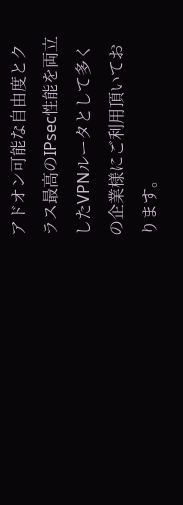アドオン可能な自由度とクラス最高のIPsec性能を両立したVPNルータとして多くの企業様にご利用頂いております。